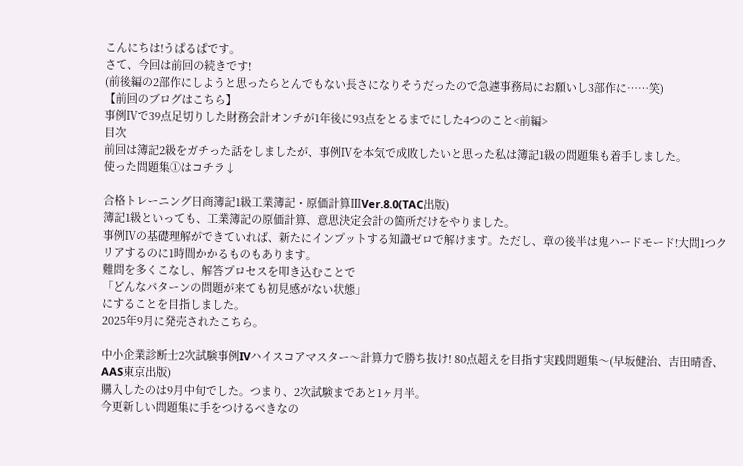こんにちは!うぱるぱです。
さて、今回は前回の続きです!
(前後編の2部作にしようと思ったらとんでもない長さになりそうだったので急遽事務局にお願いし3部作に……笑)
【前回のブログはこちら】
事例Ⅳで39点足切りした財務会計オンチが1年後に93点をとるまでにした4つのこと<前編>
目次
前回は簿記2級をガチった話をしましたが、事例Ⅳを本気で成敗したいと思った私は簿記1級の問題集も着手しました。
使った問題集①はコチラ↓

合格トレーニング日商簿記1級工業簿記・原価計算ⅢVer.8.0(TAC出版)
簿記1級といっても、工業簿記の原価計算、意思決定会計の箇所だけをやりました。
事例Ⅳの基礎理解ができていれば、新たにインプットする知識ゼロで解けます。ただし、章の後半は鬼ハードモード!大問1つクリアするのに1時間かかるものもあります。
難問を多くこなし、解答プロセスを叩き込むことで
「どんなパターンの問題が来ても初見感がない状態」
にすることを目指しました。
2025年9月に発売されたこちら。

中小企業診断士2次試験事例IVハイスコアマスター〜計算力で勝ち抜け! 80点超えを目指す実践問題集〜(早坂健治、吉田晴香、AAS東京出版)
購入したのは9月中旬でした。つまり、2次試験まであと1ヶ月半。
今更新しい問題集に手をつけるべきなの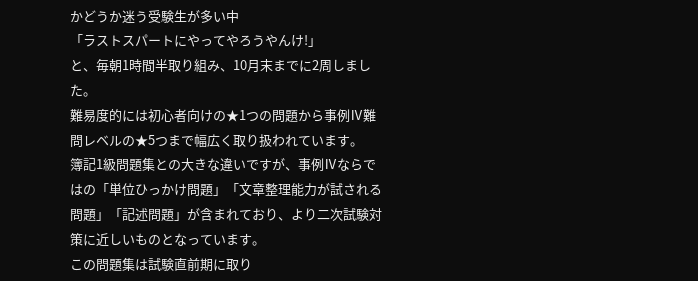かどうか迷う受験生が多い中
「ラストスパートにやってやろうやんけ!」
と、毎朝1時間半取り組み、10月末までに2周しました。
難易度的には初心者向けの★1つの問題から事例Ⅳ難問レベルの★5つまで幅広く取り扱われています。
簿記1級問題集との大きな違いですが、事例Ⅳならではの「単位ひっかけ問題」「文章整理能力が試される問題」「記述問題」が含まれており、より二次試験対策に近しいものとなっています。
この問題集は試験直前期に取り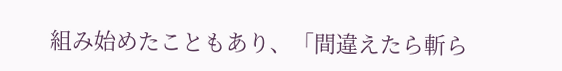組み始めたこともあり、「間違えたら斬ら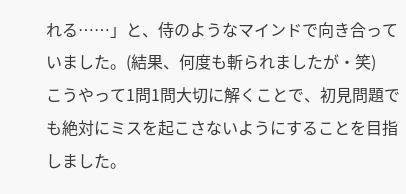れる……」と、侍のようなマインドで向き合っていました。(結果、何度も斬られましたが・笑)
こうやって1問1問大切に解くことで、初見問題でも絶対にミスを起こさないようにすることを目指しました。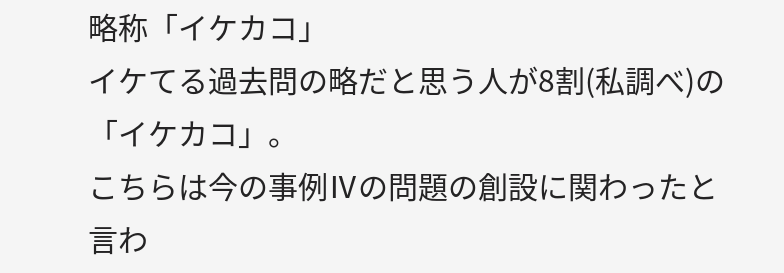略称「イケカコ」
イケてる過去問の略だと思う人が8割(私調べ)の「イケカコ」。
こちらは今の事例Ⅳの問題の創設に関わったと言わ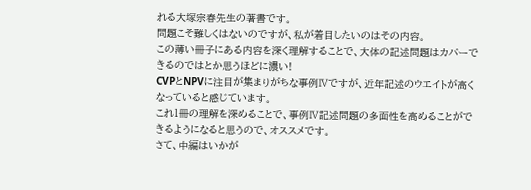れる大塚宗春先生の著書です。
問題こそ難しくはないのですが、私が着目したいのはその内容。
この薄い冊子にある内容を深く理解することで、大体の記述問題はカバーできるのではとか思うほどに濃い!
CVPとNPVに注目が集まりがちな事例Ⅳですが、近年記述のウエイトが高くなっていると感じています。
これ1冊の理解を深めることで、事例Ⅳ記述問題の多面性を高めることができるようになると思うので、オススメです。
さて、中編はいかが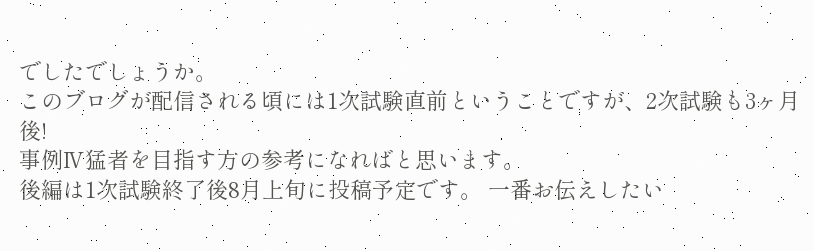でしたでしょうか。
このブログが配信される頃には1次試験直前ということですが、2次試験も3ヶ月後!
事例Ⅳ猛者を目指す方の参考になればと思います。
後編は1次試験終了後8月上旬に投稿予定です。 一番お伝えしたい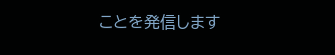ことを発信します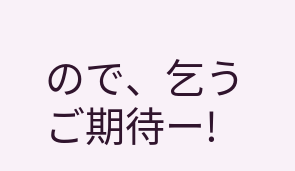ので、乞うご期待ー!